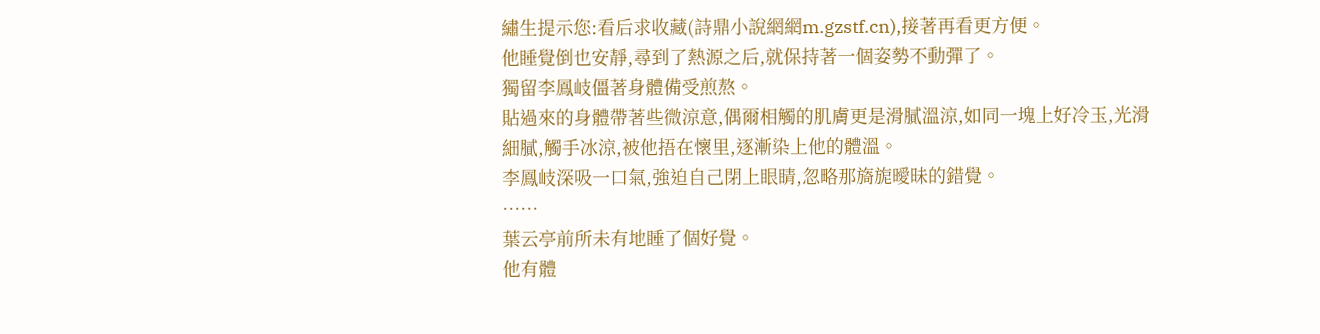繡生提示您:看后求收藏(詩鼎小說網網m.gzstf.cn),接著再看更方便。
他睡覺倒也安靜,尋到了熱源之后,就保持著一個姿勢不動彈了。
獨留李鳳岐僵著身體備受煎熬。
貼過來的身體帶著些微涼意,偶爾相觸的肌膚更是滑膩溫涼,如同一塊上好冷玉,光滑細膩,觸手冰涼,被他捂在懷里,逐漸染上他的體溫。
李鳳岐深吸一口氣,強迫自己閉上眼睛,忽略那旖旎曖昧的錯覺。
……
葉云亭前所未有地睡了個好覺。
他有體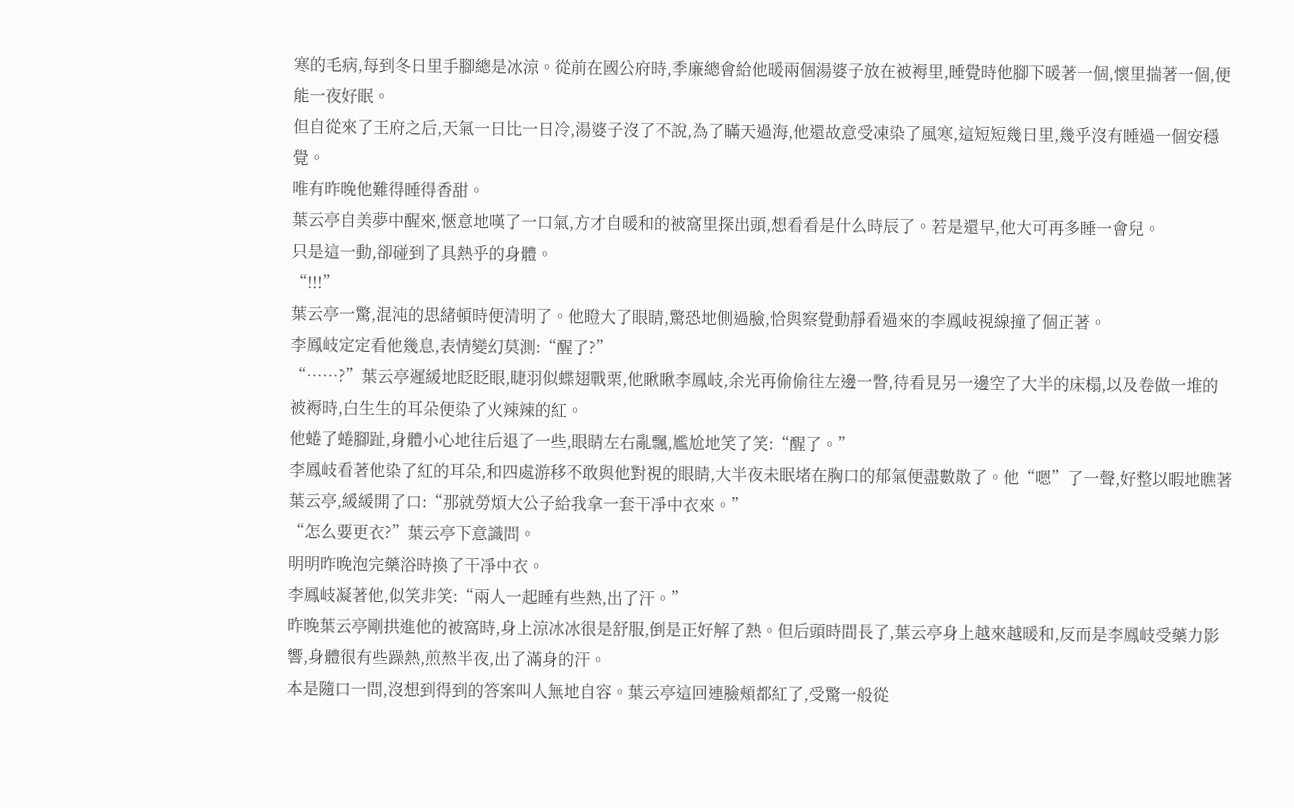寒的毛病,每到冬日里手腳總是冰涼。從前在國公府時,季廉總會給他暖兩個湯婆子放在被褥里,睡覺時他腳下暖著一個,懷里揣著一個,便能一夜好眠。
但自從來了王府之后,天氣一日比一日冷,湯婆子沒了不說,為了瞞天過海,他還故意受凍染了風寒,這短短幾日里,幾乎沒有睡過一個安穩覺。
唯有昨晚他難得睡得香甜。
葉云亭自美夢中醒來,愜意地嘆了一口氣,方才自暖和的被窩里探出頭,想看看是什么時辰了。若是還早,他大可再多睡一會兒。
只是這一動,卻碰到了具熱乎的身體。
“!!!”
葉云亭一驚,混沌的思緒頓時便清明了。他瞪大了眼睛,驚恐地側過臉,恰與察覺動靜看過來的李鳳岐視線撞了個正著。
李鳳岐定定看他幾息,表情變幻莫測:“醒了?”
“……?”葉云亭遲緩地眨眨眼,睫羽似蝶翅戰栗,他瞅瞅李鳳岐,余光再偷偷往左邊一瞥,待看見另一邊空了大半的床榻,以及卷做一堆的被褥時,白生生的耳朵便染了火辣辣的紅。
他蜷了蜷腳趾,身體小心地往后退了一些,眼睛左右亂飄,尷尬地笑了笑:“醒了。”
李鳳岐看著他染了紅的耳朵,和四處游移不敢與他對視的眼睛,大半夜未眠堵在胸口的郁氣便盡數散了。他“嗯”了一聲,好整以暇地瞧著葉云亭,緩緩開了口:“那就勞煩大公子給我拿一套干凈中衣來。”
“怎么要更衣?”葉云亭下意識問。
明明昨晚泡完藥浴時換了干凈中衣。
李鳳岐凝著他,似笑非笑:“兩人一起睡有些熱,出了汗。”
昨晚葉云亭剛拱進他的被窩時,身上涼冰冰很是舒服,倒是正好解了熱。但后頭時間長了,葉云亭身上越來越暖和,反而是李鳳岐受藥力影響,身體很有些躁熱,煎熬半夜,出了滿身的汗。
本是隨口一問,沒想到得到的答案叫人無地自容。葉云亭這回連臉頰都紅了,受驚一般從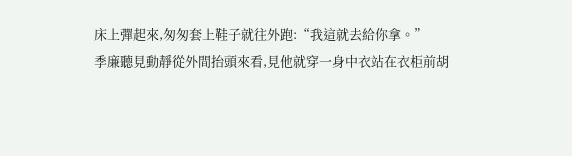床上彈起來,匆匆套上鞋子就往外跑:“我這就去給你拿。”
季廉聽見動靜從外間抬頭來看,見他就穿一身中衣站在衣柜前胡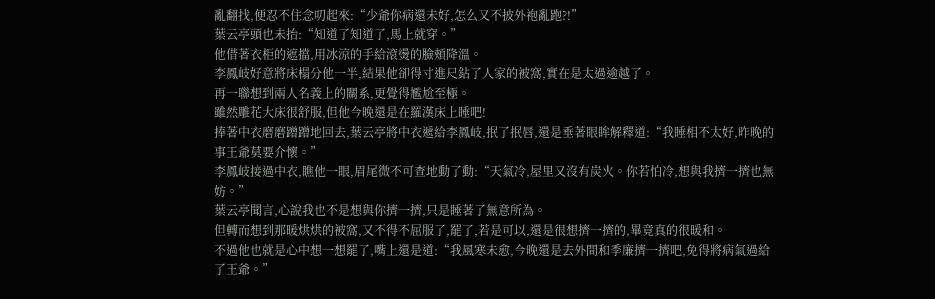亂翻找,便忍不住念叨起來:“少爺你病還未好,怎么又不披外袍亂跑?!”
葉云亭頭也未抬:“知道了知道了,馬上就穿。”
他借著衣柜的遮擋,用冰涼的手給滾燙的臉頰降溫。
李鳳岐好意將床榻分他一半,結果他卻得寸進尺鉆了人家的被窩,實在是太過逾越了。
再一聯想到兩人名義上的關系,更覺得尷尬至極。
雖然雕花大床很舒服,但他今晚還是在羅漢床上睡吧!
捧著中衣磨磨蹭蹭地回去,葉云亭將中衣遞給李鳳岐,抿了抿唇,還是垂著眼眸解釋道:“我睡相不太好,昨晚的事王爺莫要介懷。”
李鳳岐接過中衣,瞧他一眼,眉尾微不可查地動了動:“天氣冷,屋里又沒有炭火。你若怕冷,想與我擠一擠也無妨。”
葉云亭聞言,心說我也不是想與你擠一擠,只是睡著了無意所為。
但轉而想到那暖烘烘的被窩,又不得不屈服了,罷了,若是可以,還是很想擠一擠的,畢竟真的很暖和。
不過他也就是心中想一想罷了,嘴上還是道:“我風寒未愈,今晚還是去外間和季廉擠一擠吧,免得將病氣過給了王爺。”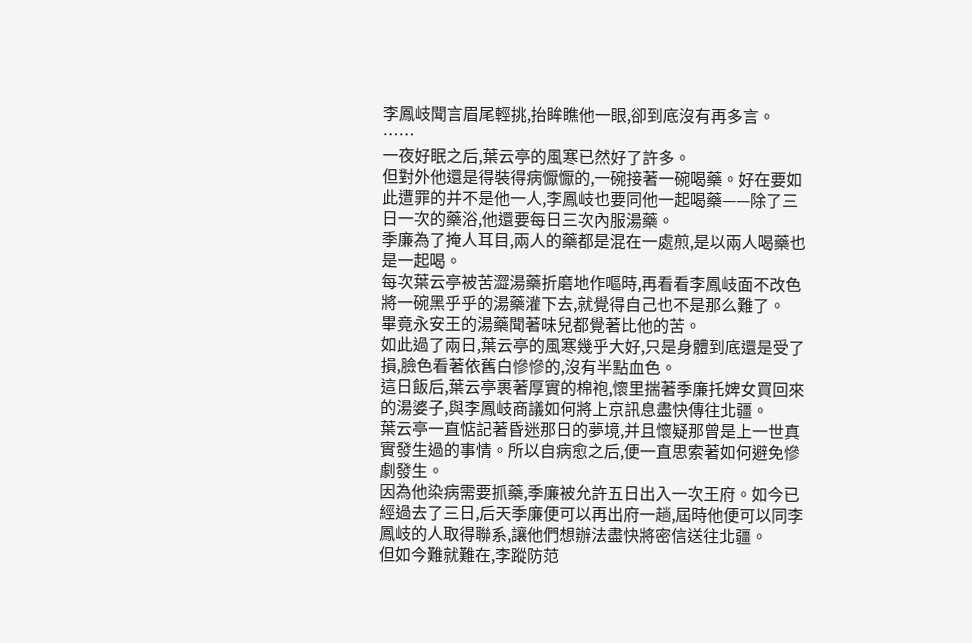李鳳岐聞言眉尾輕挑,抬眸瞧他一眼,卻到底沒有再多言。
……
一夜好眠之后,葉云亭的風寒已然好了許多。
但對外他還是得裝得病懨懨的,一碗接著一碗喝藥。好在要如此遭罪的并不是他一人,李鳳岐也要同他一起喝藥——除了三日一次的藥浴,他還要每日三次內服湯藥。
季廉為了掩人耳目,兩人的藥都是混在一處煎,是以兩人喝藥也是一起喝。
每次葉云亭被苦澀湯藥折磨地作嘔時,再看看李鳳岐面不改色將一碗黑乎乎的湯藥灌下去,就覺得自己也不是那么難了。
畢竟永安王的湯藥聞著味兒都覺著比他的苦。
如此過了兩日,葉云亭的風寒幾乎大好,只是身體到底還是受了損,臉色看著依舊白慘慘的,沒有半點血色。
這日飯后,葉云亭裹著厚實的棉袍,懷里揣著季廉托婢女買回來的湯婆子,與李鳳岐商議如何將上京訊息盡快傳往北疆。
葉云亭一直惦記著昏迷那日的夢境,并且懷疑那曾是上一世真實發生過的事情。所以自病愈之后,便一直思索著如何避免慘劇發生。
因為他染病需要抓藥,季廉被允許五日出入一次王府。如今已經過去了三日,后天季廉便可以再出府一趟,屆時他便可以同李鳳岐的人取得聯系,讓他們想辦法盡快將密信送往北疆。
但如今難就難在,李蹤防范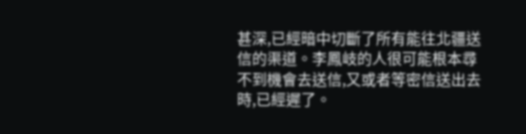甚深,已經暗中切斷了所有能往北疆送信的渠道。李鳳岐的人很可能根本尋不到機會去送信,又或者等密信送出去時,已經遲了。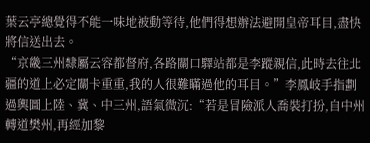葉云亭總覺得不能一味地被動等待,他們得想辦法避開皇帝耳目,盡快將信送出去。
“京畿三州隸屬云容都督府,各路關口驛站都是李蹤親信,此時去往北疆的道上必定關卡重重,我的人很難瞞過他的耳目。”李鳳岐手指劃過輿圖上陸、冀、中三州,語氣微沉:“若是冒險派人喬裝打扮,自中州轉道樊州,再經加黎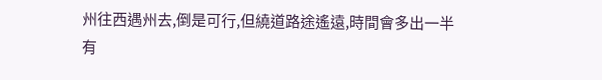州往西遇州去,倒是可行,但繞道路途遙遠,時間會多出一半有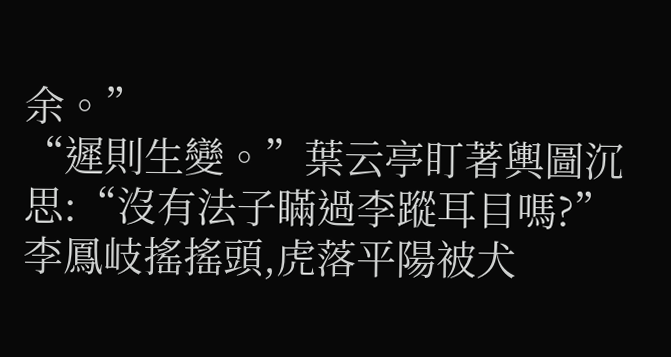余。”
“遲則生變。”葉云亭盯著輿圖沉思:“沒有法子瞞過李蹤耳目嗎?”
李鳳岐搖搖頭,虎落平陽被犬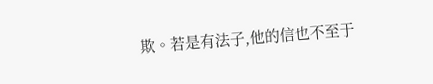欺。若是有法子,他的信也不至于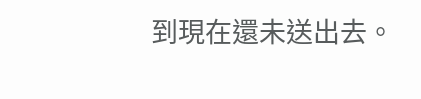到現在還未送出去。